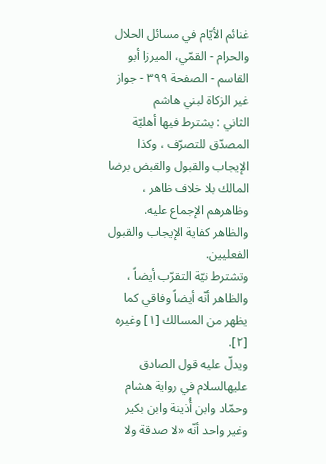غنائم الأيّام في مسائل الحلال والحرام - القمّي، الميرزا أبو القاسم - الصفحة ٣٩٩ - جواز غير الزكاة لبني هاشم
الثاني : يشترط فيها أهليّة المصدّق للتصرّف ، وكذا الإيجاب والقبول والقبض برضا المالك بلا خلاف ظاهر ، وظاهرهم الإجماع عليه.
والظاهر كفاية الإيجاب والقبول الفعليين.
وتشترط نيّة التقرّب أيضاً ، والظاهر أنّه أيضاً وفاقي كما يظهر من المسالك [١] وغيره [٢].
ويدلّ عليه قول الصادق عليهالسلام في رواية هشام وحمّاد وابن أُذينة وابن بكير وغير واحد أنّه «لا صدقة ولا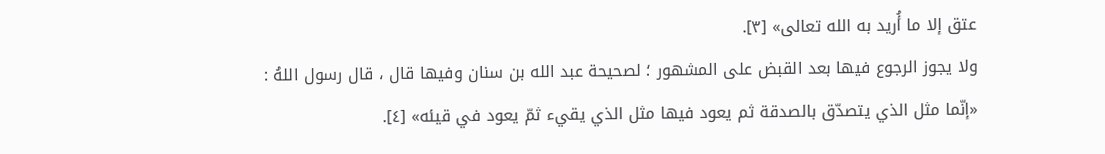عتق إلا ما أُريد به الله تعالى» [٣].
ولا يجوز الرجوع فيها بعد القبض على المشهور ؛ لصحيحة عبد الله بن سنان وفيها قال ، قال رسول اللهُ : «إنّما مثل الذي يتصدّق بالصدقة ثم يعود فيها مثل الذي يقيء ثمّ يعود في قيئه» [٤].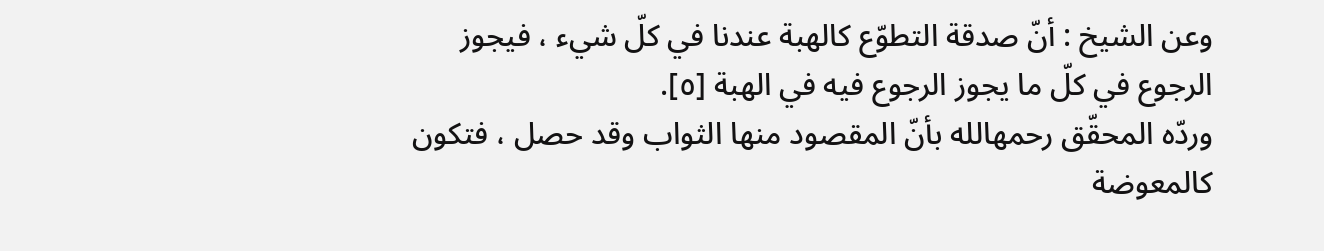وعن الشيخ : أنّ صدقة التطوّع كالهبة عندنا في كلّ شيء ، فيجوز الرجوع في كلّ ما يجوز الرجوع فيه في الهبة [٥].
وردّه المحقّق رحمهالله بأنّ المقصود منها الثواب وقد حصل ، فتكون كالمعوضة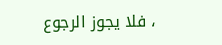، فلا يجوز الرجوع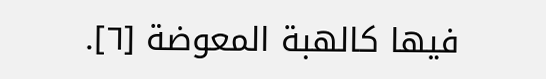فيها كالهبة المعوضة [٦].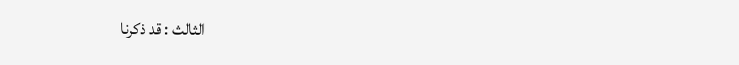الثالث : قد ذكرنا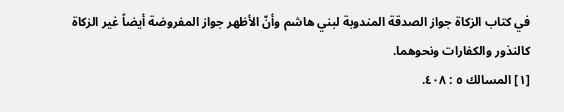في كتاب الزكاة جواز الصدقة المندوبة لبني هاشم وأنّ الأظهر جواز المفروضة أيضاً غير الزكاة كالنذور والكفارات ونحوهما.
[١] المسالك ٥ : ٤٠٨.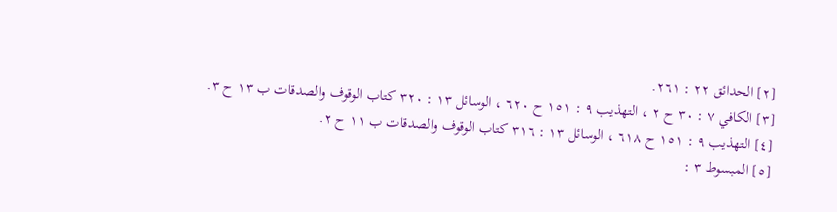[٢] الحدائق ٢٢ : ٢٦١.
[٣] الكافي ٧ : ٣٠ ح ٢ ، التهذيب ٩ : ١٥١ ح ٦٢٠ ، الوسائل ١٣ : ٣٢٠ كتاب الوقوف والصدقات ب ١٣ ح ٣.
[٤] التهذيب ٩ : ١٥١ ح ٦١٨ ، الوسائل ١٣ : ٣١٦ كتاب الوقوف والصدقات ب ١١ ح ٢.
[٥] المبسوط ٣ :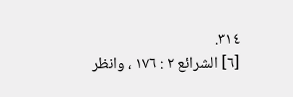٣١٤.
[٦] الشرائع ٢ : ١٧٦ ، وانظر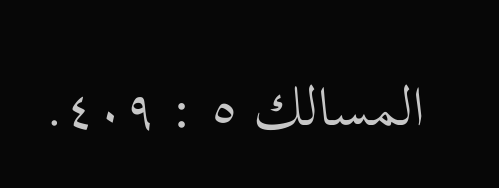المسالك ٥ : ٤٠٩.